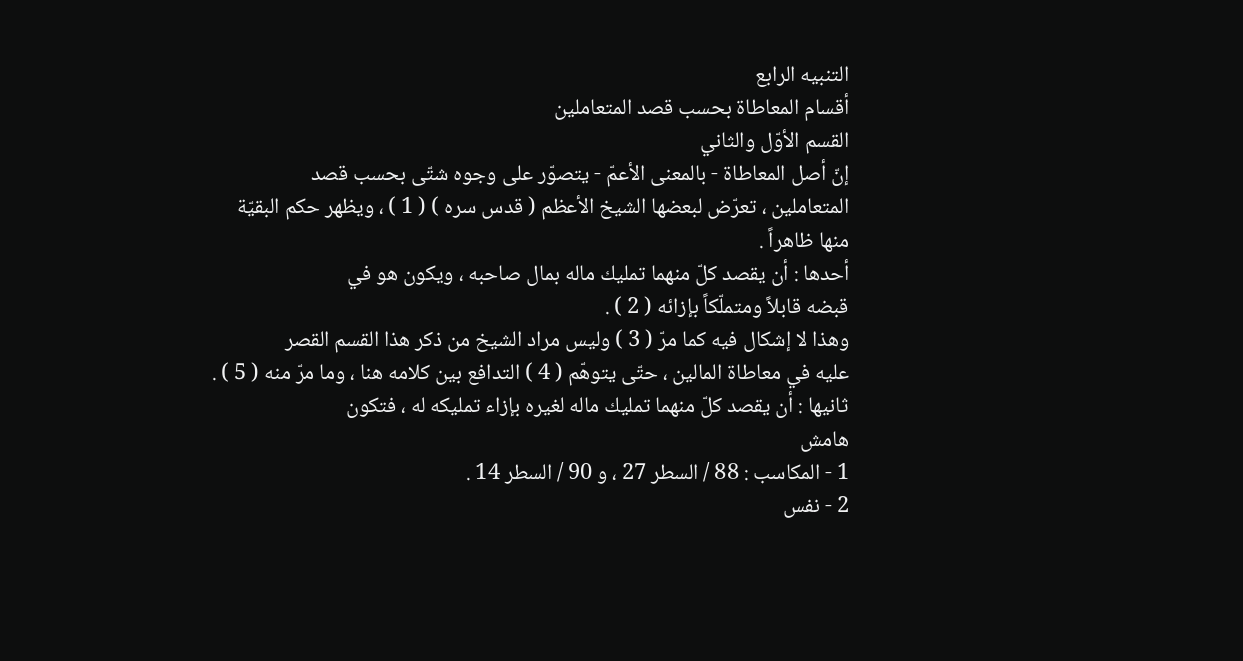التنبيه الرابع
أقسام المعاطاة بحسب قصد المتعاملين
القسم الأوّل والثاني
إنّ أصل المعاطاة - بالمعنى الأعمّ - يتصوّر على وجوه شتّى بحسب قصد
المتعاملين ، تعرّض لبعضها الشيخ الأعظم ( قدس سره ) ( 1 ) ، ويظهر حكم البقيّة منها ظاهراً .
أحدها : أن يقصد كلّ منهما تمليك ماله بمال صاحبه ، ويكون هو في
قبضه قابلاً ومتملّكاً بإزائه ( 2 ) .
وهذا لا إشكال فيه كما مرّ ( 3 ) وليس مراد الشيخ من ذكر هذا القسم القصر
عليه في معاطاة المالين ، حتّى يتوهّم ( 4 ) التدافع بين كلامه هنا ، وما مرّ منه ( 5 ) .
ثانيها : أن يقصد كلّ منهما تمليك ماله لغيره بإزاء تمليكه له ، فتكون
هامش
1 - المكاسب : 88 / السطر 27 ، و 90 / السطر 14 .
2 - نفس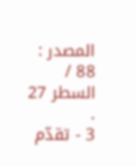المصدر : 88 / السطر 27 .
3 - تقدّم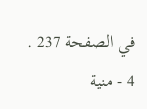في الصفحة 237 .
4 - منية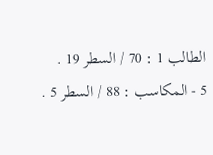الطالب 1 : 70 / السطر 19 .
5 - المكاسب : 88 / السطر 5 .